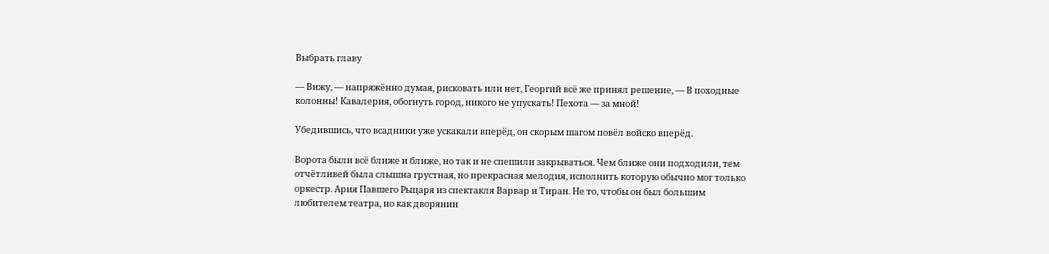Выбрать главу

— Вижу, — напряжённо думая, рисковать или нет, Георгий всё же принял решение, — В походные колонны! Кавалерия, обогнуть город, никого не упускать! Пехота — за мной!

Убедившись, что всадники уже ускакали вперёд, он скорым шагом повёл войско вперёд.

Ворота были всё ближе и ближе, но так и не спешили закрываться. Чем ближе они подходили, тем отчётливей была слышна грустная, но прекрасная мелодия, исполнить которую обычно мог только оркестр. Ария Павшего Рыцаря из спектакля Варвар и Тиран. Не то, чтобы он был большим любителем театра, но как дворянин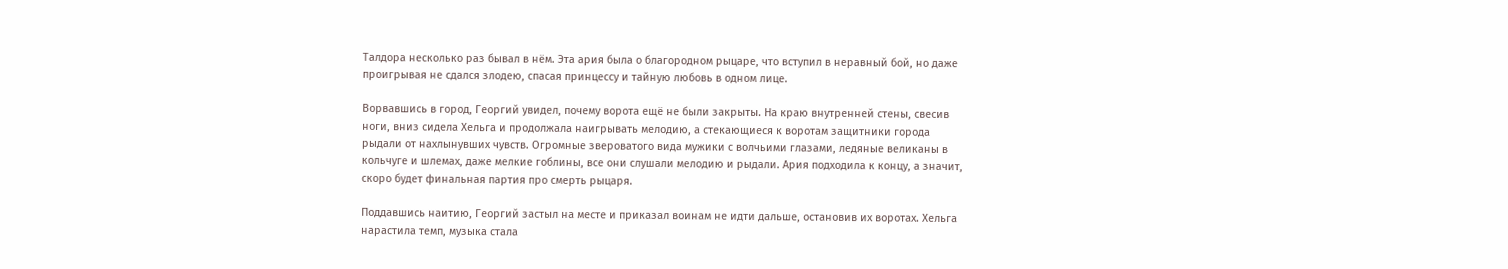Талдора несколько раз бывал в нём. Эта ария была о благородном рыцаре, что вступил в неравный бой, но даже проигрывая не сдался злодею, спасая принцессу и тайную любовь в одном лице.

Ворвавшись в город, Георгий увидел, почему ворота ещё не были закрыты. На краю внутренней стены, свесив ноги, вниз сидела Хельга и продолжала наигрывать мелодию, а стекающиеся к воротам защитники города рыдали от нахлынувших чувств. Огромные звероватого вида мужики с волчьими глазами, ледяные великаны в кольчуге и шлемах, даже мелкие гоблины, все они слушали мелодию и рыдали. Ария подходила к концу, а значит, скоро будет финальная партия про смерть рыцаря.

Поддавшись наитию, Георгий застыл на месте и приказал воинам не идти дальше, остановив их воротах. Хельга нарастила темп, музыка стала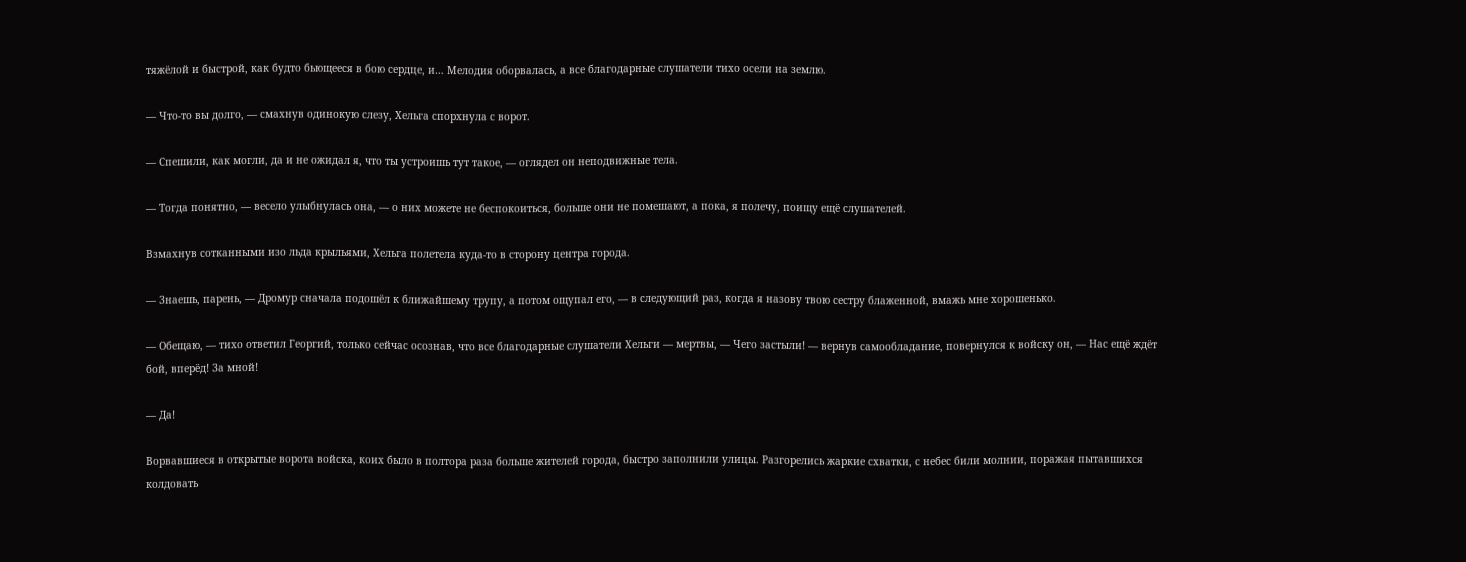тяжёлой и быстрой, как будто бьющееся в бою сердце, и… Мелодия оборвалась, а все благодарные слушатели тихо осели на землю.

— Что-то вы долго, — смахнув одинокую слезу, Хельга спорхнула с ворот.

— Спешили, как могли, да и не ожидал я, что ты устроишь тут такое, — оглядел он неподвижные тела.

— Тогда понятно, — весело улыбнулась она, — о них можете не беспокоиться, больше они не помешают, а пока, я полечу, поищу ещё слушателей.

Взмахнув сотканными изо льда крыльями, Хельга полетела куда-то в сторону центра города.

— Знаешь, парень, — Дромур сначала подошёл к ближайшему трупу, а потом ощупал его, — в следующий раз, когда я назову твою сестру блаженной, вмажь мне хорошенько.

— Обещаю, — тихо ответил Георгий, только сейчас осознав, что все благодарные слушатели Хельги — мертвы, — Чего застыли! — вернув самообладание, повернулся к войску он, — Нас ещё ждёт бой, вперёд! За мной!

— Да!

Ворвавшиеся в открытые ворота войска, коих было в полтора раза больше жителей города, быстро заполнили улицы. Разгорелись жаркие схватки, с небес били молнии, поражая пытавшихся колдовать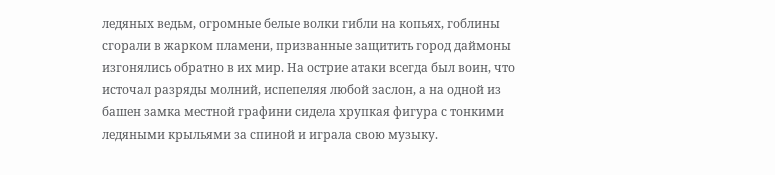ледяных ведьм, огромные белые волки гибли на копьях, гоблины сгорали в жарком пламени, призванные защитить город даймоны изгонялись обратно в их мир. На острие атаки всегда был воин, что источал разряды молний, испепеляя любой заслон, а на одной из башен замка местной графини сидела хрупкая фигура с тонкими ледяными крыльями за спиной и играла свою музыку.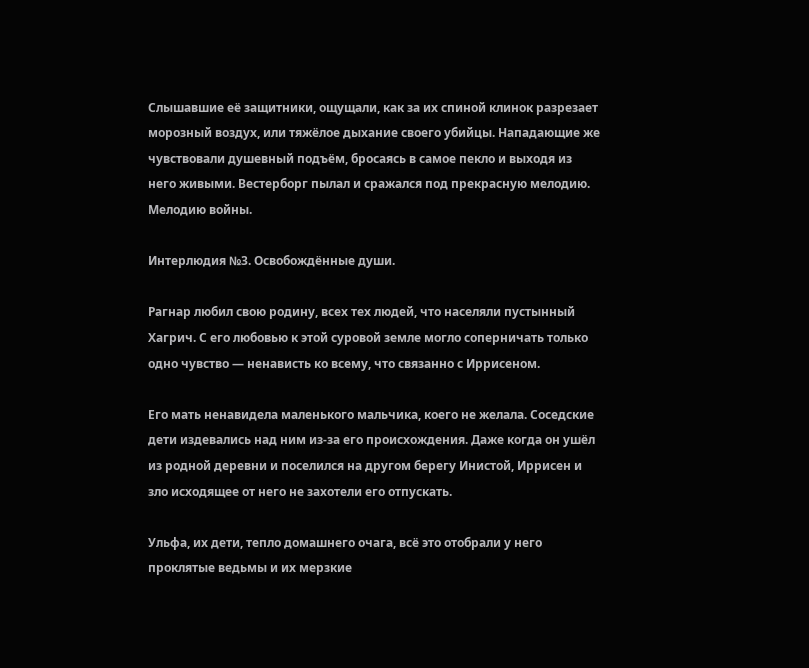Слышавшие её защитники, ощущали, как за их спиной клинок разрезает морозный воздух, или тяжёлое дыхание своего убийцы. Нападающие же чувствовали душевный подъём, бросаясь в самое пекло и выходя из него живыми. Вестерборг пылал и сражался под прекрасную мелодию. Мелодию войны.

Интерлюдия №3. Освобождённые души.

Рагнар любил свою родину, всех тех людей, что населяли пустынный Хагрич. С его любовью к этой суровой земле могло соперничать только одно чувство — ненависть ко всему, что связанно с Иррисеном.

Его мать ненавидела маленького мальчика, коего не желала. Соседские дети издевались над ним из-за его происхождения. Даже когда он ушёл из родной деревни и поселился на другом берегу Инистой, Иррисен и зло исходящее от него не захотели его отпускать.

Ульфа, их дети, тепло домашнего очага, всё это отобрали у него проклятые ведьмы и их мерзкие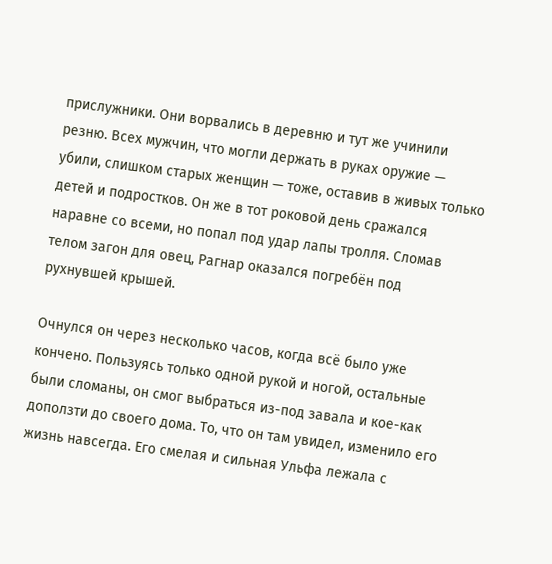прислужники. Они ворвались в деревню и тут же учинили резню. Всех мужчин, что могли держать в руках оружие — убили, слишком старых женщин — тоже, оставив в живых только детей и подростков. Он же в тот роковой день сражался наравне со всеми, но попал под удар лапы тролля. Сломав телом загон для овец, Рагнар оказался погребён под рухнувшей крышей.

Очнулся он через несколько часов, когда всё было уже кончено. Пользуясь только одной рукой и ногой, остальные были сломаны, он смог выбраться из-под завала и кое-как доползти до своего дома. То, что он там увидел, изменило его жизнь навсегда. Его смелая и сильная Ульфа лежала с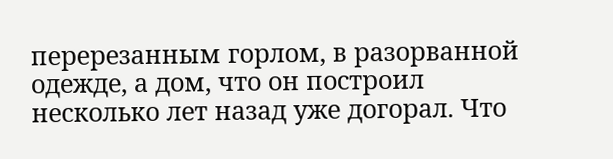перерезанным горлом, в разорванной одежде, а дом, что он построил несколько лет назад уже догорал. Что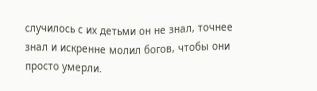случилось с их детьми он не знал, точнее знал и искренне молил богов, чтобы они просто умерли.